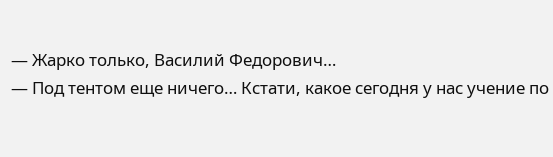— Жарко только, Василий Федорович…
— Под тентом еще ничего… Кстати, какое сегодня у нас учение по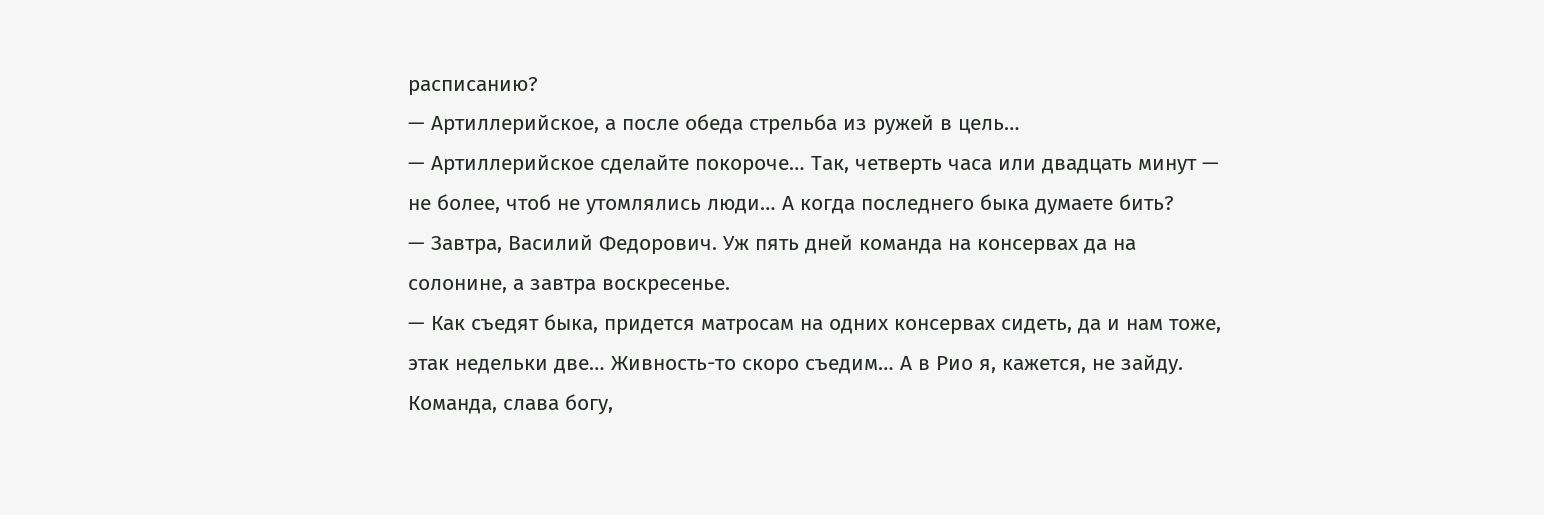расписанию?
— Артиллерийское, а после обеда стрельба из ружей в цель…
— Артиллерийское сделайте покороче… Так, четверть часа или двадцать минут — не более, чтоб не утомлялись люди… А когда последнего быка думаете бить?
— Завтра, Василий Федорович. Уж пять дней команда на консервах да на солонине, а завтра воскресенье.
— Как съедят быка, придется матросам на одних консервах сидеть, да и нам тоже, этак недельки две… Живность-то скоро съедим… А в Рио я, кажется, не зайду. Команда, слава богу,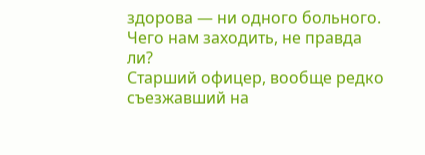здорова — ни одного больного. Чего нам заходить, не правда ли?
Старший офицер, вообще редко съезжавший на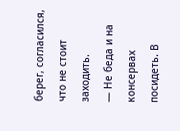берег, согласился, что не стоит заходить.
— Не беда и на консервах посидеть. В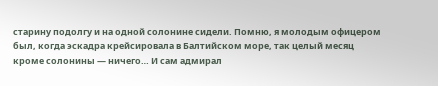старину подолгу и на одной солонине сидели. Помню, я молодым офицером был, когда эскадра крейсировала в Балтийском море, так целый месяц кроме солонины — ничего… И сам адмирал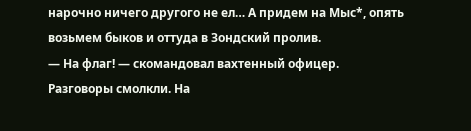нарочно ничего другого не ел… А придем на Мыс*, опять возьмем быков и оттуда в Зондский пролив.
— На флаг! — скомандовал вахтенный офицер.
Разговоры смолкли. На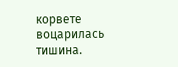корвете воцарилась тишина.